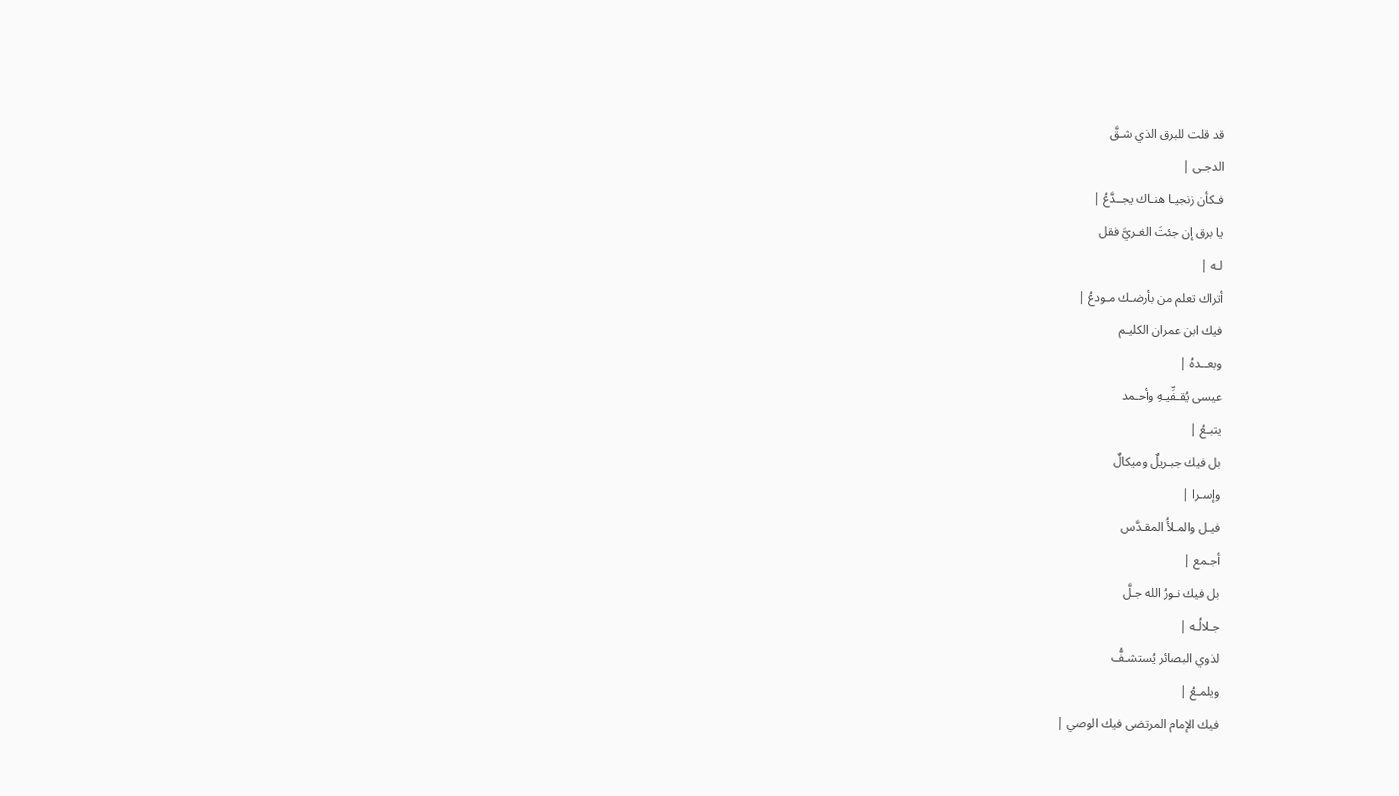قد قلت للبرق الذي شـقَّ
الدجـى |
فـكأن زنجيـا هنـاك يجــدَّعُ |
يا برق إن جئتَ الغـريَّ فقل
لـه |
أتراك تعلم من بأرضـك مـودعُ |
فيك ابن عمران الكليـم
وبعــدهُ |
عيسى يُقـفِّيـهِ وأحـمد
يتبـعُ |
بل فيك جبـريلٌ وميكالٌ
وإسـرا |
فيـل والمـلأُ المقـدَّس
أجـمع |
بل فيك نـورُ الله جـلَّ
جـلالُـه |
لذوي البصائر يُستشـفُّ
ويلمـعُ |
فيك الإمام المرتضى فيك الوصي |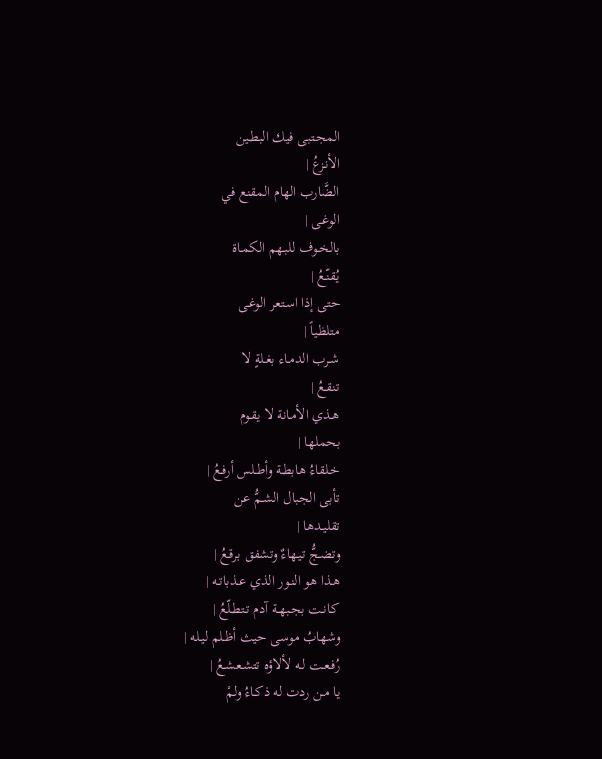المجـتبى فيك البطـين
الأنـزعُ |
الضَّارب الهام المقنع في
الوغـى |
بالخـوف للبـهم الكمـاة
يُقنّـعُ |
حتى إذا اسـتعر الوغـى
متلظياً |
شـرب الدمـاء بغـلةٍ لا
تنقـعُ |
هـذي الأمـانة لا يقـوم
بحملها |
خـلقاءُ هابطـة وأطـلس أرفـعُ |
تأبى الجبال الشـمُّ عن
تقليـدها |
وتضـجُّ تيـهاءٌ وتشفق برقـعُ |
هـذا هو النـور الذي عـذباتـه |
كـانـت بجـبهـة آدم تـتطـلّعُ |
وشهابُ موسى حيث أظـلم ليـله |
رُفـعـت لـه لألاؤه تتشـعشـعُ |
يا مـن ردت له ذكـاءُ ولمْ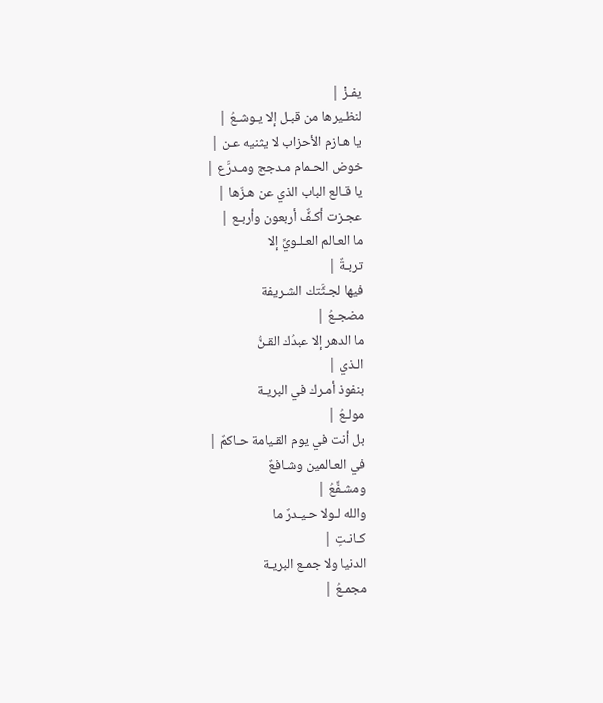يفـزْ |
لنظـيرها من قبـل إلا يـوشـعُ |
يا هـازم الأحزاب لا يثنيه عـن |
خوض الحـمام مـدجج ومـدرَّع |
يا قـالع الباب الذي عن هـزّها |
عجـزت أكـفٌّ أربعون وأربـع |
ما العـالم العـلـويِّ إلا
تربـةٌ |
فيها لجـثَّتك الشـريفة
مضجـعُ |
ما الدهر إلا عبدُك القـنُّ
الـذي |
بنفوذ أمـرك في البريـة
مولـعُ |
بل أنت في يوم القـيامة حـاكمٌ |
في العـالمين وشـافعٌ
ومشـفِّعُ |
والله لـولا حـيـدرٌ ما
كـانـتِ |
الدنيا ولا جمـع البريـة
مجمـعُ |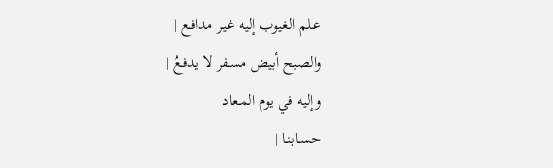عـلم الغيوب إليه غيـر مدافـع |
والصبح أبيض مسـفر لا يدفـعُ |
وإليه في يوم المـعاد
حسـابنـا |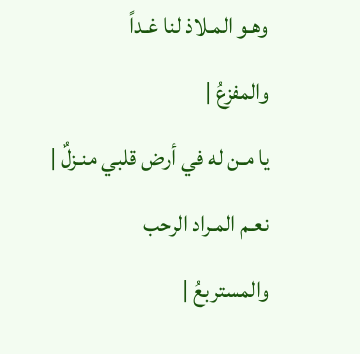وهـو المـلاذ لنا غـداً
والمفزعُ |
يا مـن له في أرض قلبي منـزلٌ |
نعـم المـراد الرحب
والمستربعُ |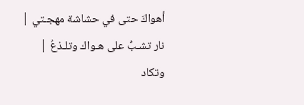أهواكَ حتى في حشاشة مهجـتي |
نار تشـبُّ على هـواك وتلـذعُ |
وتكاد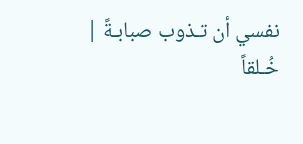نفسي أن تـذوب صبابـةً |
خُـلقاً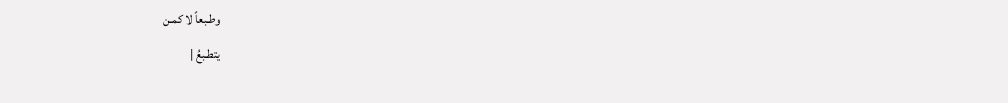وطـبعاً لا كمـن
يتطـبعُ |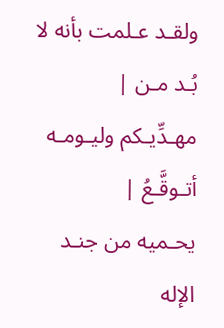ولقـد عـلمت بأنه لا بُـد مـن |
مهـدِّيـكم وليـومـه
أتـوقَّـعُ |
يحـميه من جنـد الإله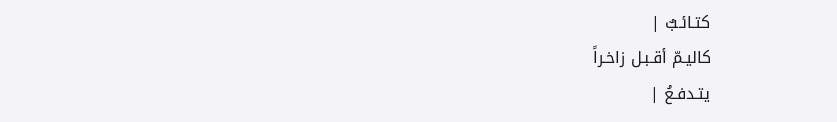كتـائـبٌ |
كاليـمّ أقـبـل زاخـراً
يتـدفـعُ |